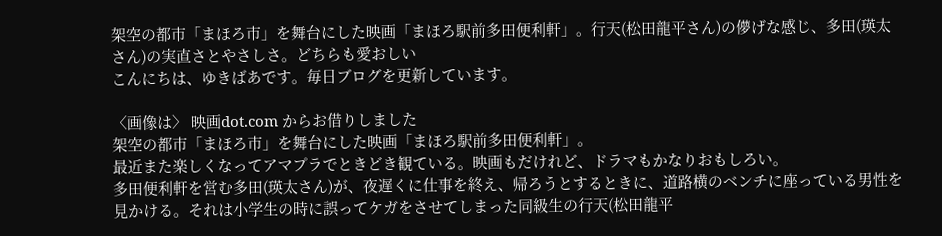架空の都市「まほろ市」を舞台にした映画「まほろ駅前多田便利軒」。行天(松田龍平さん)の儚げな感じ、多田(瑛太さん)の実直さとやさしさ。どちらも愛おしい
こんにちは、ゆきばあです。毎日ブログを更新しています。

〈画像は〉 映画dot.com からお借りしました
架空の都市「まほろ市」を舞台にした映画「まほろ駅前多田便利軒」。
最近また楽しくなってアマプラでときどき観ている。映画もだけれど、ドラマもかなりおもしろい。
多田便利軒を営む多田(瑛太さん)が、夜遅くに仕事を終え、帰ろうとするときに、道路横のベンチに座っている男性を見かける。それは小学生の時に誤ってケガをさせてしまった同級生の行天(松田龍平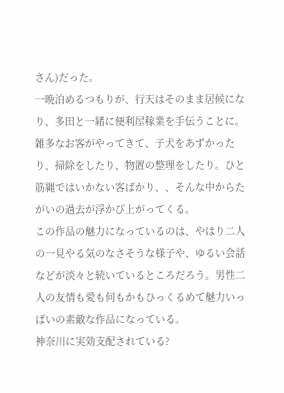さん)だった。
一晩泊めるつもりが、行天はそのまま居候になり、多田と一緒に便利屋稼業を手伝うことに。雑多なお客がやってきて、子犬をあずかったり、掃除をしたり、物置の整理をしたり。ひと筋縄ではいかない客ばかり、、そんな中からたがいの過去が浮かび上がってくる。
この作品の魅力になっているのは、やはり二人の一見やる気のなさそうな様子や、ゆるい会話などが淡々と続いているところだろう。男性二人の友情も愛も何もかもひっくるめて魅力いっぱいの素敵な作品になっている。
神奈川に実効支配されている?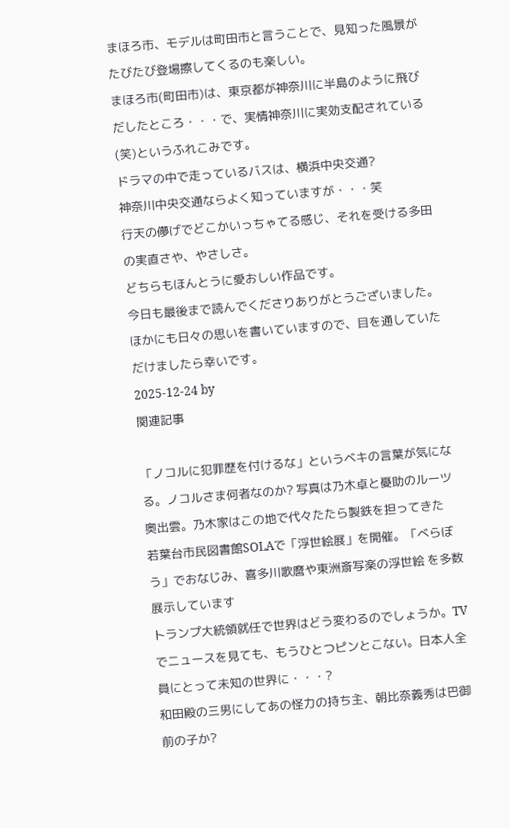まほろ市、モデルは町田市と言うことで、見知った風景がたびたび登場擦してくるのも楽しい。
まほろ市(町田市)は、東京都が神奈川に半島のように飛びだしたところ・・・で、実情神奈川に実効支配されている(笑)というふれこみです。
ドラマの中で走っているバスは、横浜中央交通?
神奈川中央交通ならよく知っていますが・・・笑
行天の儚げでどこかいっちゃてる感じ、それを受ける多田の実直さや、やさしさ。
どちらもほんとうに愛おしい作品です。
今日も最後まで読んでくださりありがとうございました。ほかにも日々の思いを書いていますので、目を通していただけましたら幸いです。
2025-12-24 by
関連記事

「ノコルに犯罪歴を付けるな」というベキの言葉が気になる。ノコルさま何者なのか? 写真は乃木卓と憂助のルーツ奥出雲。乃木家はこの地で代々たたら製鉄を担ってきた
若葉台市民図書館SOLAで「浮世絵展」を開催。「べらぼう」でおなじみ、喜多川歌麿や東洲斎写楽の浮世絵 を多数展示しています
トランプ大統領就任で世界はどう変わるのでしょうか。TVでニュースを見ても、もうひとつピンとこない。日本人全員にとって未知の世界に・・・?
和田殿の三男にしてあの怪力の持ち主、朝比奈義秀は巴御前の子か?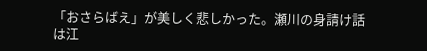「おさらばえ」が美しく悲しかった。瀬川の身請け話は江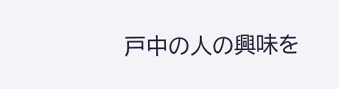戸中の人の興味を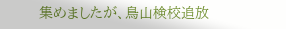集めましたが、鳥山検校追放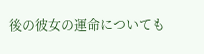後の彼女の運命についても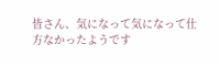皆さん、気になって気になって仕方なかったようです